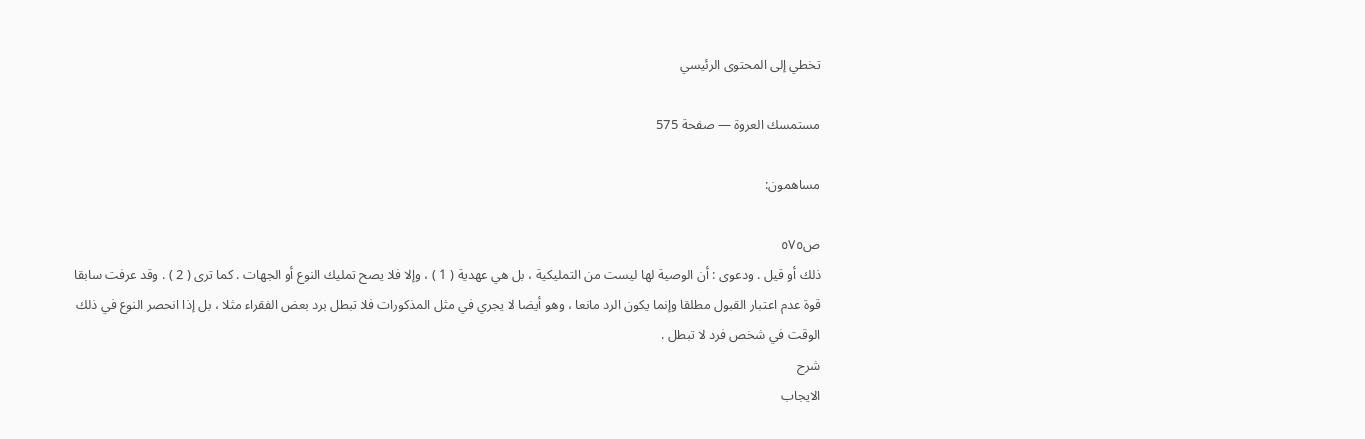تخطي إلى المحتوى الرئيسي

مستمسك العروة — صفحة 575

مساهمون:

ص٥٧٥
ذلك أو قيل . ودعوى : أن الوصية لها ليست من التمليكية ، بل هي عهدية ( 1 ) ، وإلا فلا يصح تمليك النوع أو الجهات . كما ترى ( 2 ) . وقد عرفت سابقا قوة عدم اعتبار القبول مطلقا وإنما يكون الرد مانعا ، وهو أيضا لا يجري في مثل المذكورات فلا تبطل برد بعض الفقراء مثلا ، بل إذا انحصر النوع في ذلك الوقت في شخص فرد لا تبطل .
شرح
الايجاب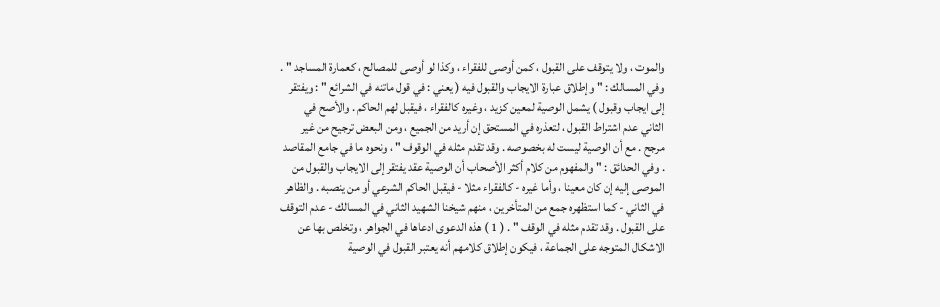والموت ، ولا يتوقف على القبول ، كمن أوصى للفقراء ، وكذا لو أوصى للمصالح ، كعمارة المساجد " . وفي المسالك : " وإطلاق عبارة الايجاب والقبول فيه ( يعني : في قول ماتنه في الشرائع " : ويفتقر إلى ايجاب وقبول ) يشمل الوصية لمعين كزيد ، وغيره كالفقراء ، فيقبل لهم الحاكم . والأصح في الثاني عدم اشتراط القبول ، لتعذره في المستحق إن أريد من الجميع ، ومن البعض ترجيح من غير مرجح . مع أن الوصية ليست له بخصوصه . وقد تقدم مثله في الوقوف " ، ونحوه ما في جامع المقاصد . وفي الحدائق : " والمفهوم من كلام أكثر الأصحاب أن الوصية عقد يفتقر إلى الايجاب والقبول من الموصى إليه إن كان معينا ، وأما غيره - كالفقراء مثلا - فيقبل الحاكم الشرعي أو من ينصبه . والظاهر في الثاني - كما استظهره جمع من المتأخرين ، منهم شيخنا الشهيد الثاني في المسالك - عدم التوقف على القبول . وقد تقدم مثله في الوقف " . ( 1 ) هذه الدعوى ادعاها في الجواهر ، وتخلص بها عن الاشكال المتوجه على الجماعة ، فيكون إطلاق كلامهم أنه يعتبر القبول في الوصية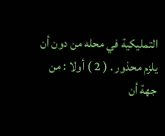التمليكية في محله من دون أن يلزم محذور . ( 2 ) أولا : من جهة أن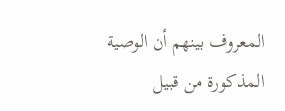المعروف بينهم أن الوصية المذكورة من قبيل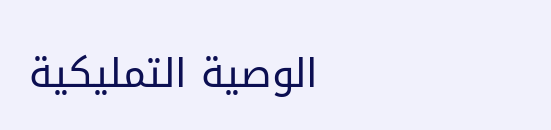الوصية التمليكية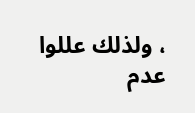، ولذلك عللوا عدم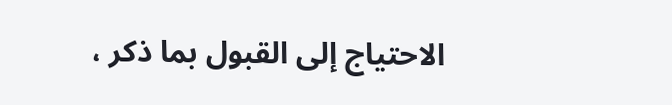الاحتياج إلى القبول بما ذكر ،